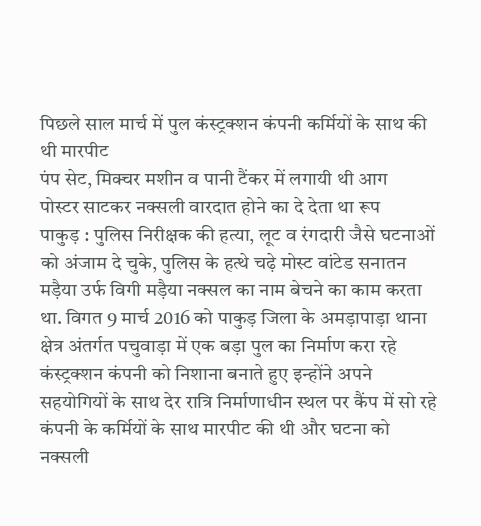पिछले साल मार्च में पुल कंस्ट्रक्शन कंपनी कर्मियों के साथ की थी मारपीट
पंप सेट, मिक्चर मशीन व पानी टैंकर में लगायी थी आग
पोस्टर साटकर नक्सली वारदात होने का दे देता था रूप
पाकुड़ : पुलिस निरीक्षक की हत्या, लूट व रंगदारी जैसे घटनाओं को अंजाम दे चुके, पुलिस के हत्थे चढ़े मोस्ट वांटेड सनातन मड़ैया उर्फ विगी मड़ैया नक्सल का नाम बेचने का काम करता था. विगत 9 मार्च 2016 को पाकुड़ जिला के अमड़ापाड़ा थाना क्षेत्र अंतर्गत पचुवाड़ा में एक बड़ा पुल का निर्माण करा रहे कंस्ट्रक्शन कंपनी को निशाना बनाते हुए इन्होंने अपने सहयोगियों के साथ देर रात्रि निर्माणाधीन स्थल पर कैंप में सो रहे कंपनी के कर्मियों के साथ मारपीट की थी और घटना को नक्सली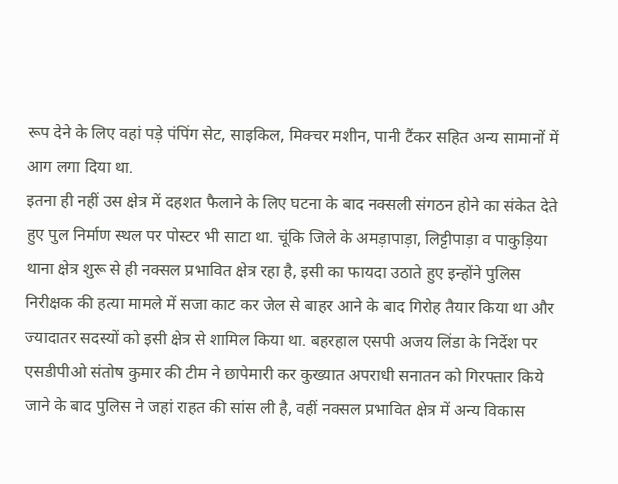रूप देने के लिए वहां पड़े पंपिंग सेट, साइकिल, मिक्चर मशीन, पानी टैंकर सहित अन्य सामानों में आग लगा दिया था.
इतना ही नहीं उस क्षेत्र में दहशत फैलाने के लिए घटना के बाद नक्सली संगठन होने का संकेत देते हुए पुल निर्माण स्थल पर पोस्टर भी साटा था. चूंकि जिले के अमड़ापाड़ा, लिट्टीपाड़ा व पाकुड़िया थाना क्षेत्र शुरू से ही नक्सल प्रभावित क्षेत्र रहा है, इसी का फायदा उठाते हुए इन्होंने पुलिस निरीक्षक की हत्या मामले में सजा काट कर जेल से बाहर आने के बाद गिरोह तैयार किया था और ज्यादातर सदस्यों को इसी क्षेत्र से शामिल किया था. बहरहाल एसपी अजय लिंडा के निर्देश पर एसडीपीओ संतोष कुमार की टीम ने छापेमारी कर कुख्यात अपराधी सनातन को गिरफ्तार किये जाने के बाद पुलिस ने जहां राहत की सांस ली है, वहीं नक्सल प्रभावित क्षेत्र में अन्य विकास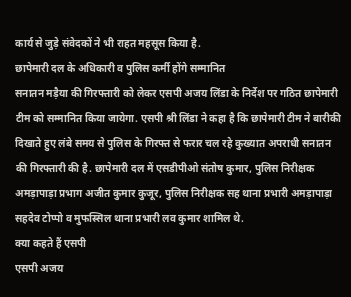कार्य से जुड़े संवेदकों ने भी राहत महसूस किया है.
छापेमारी दल के अधिकारी व पुलिस कर्मी होंगे सम्मानित
सनातन मड़ैया की गिरफ्तारी को लेकर एसपी अजय लिंडा के निर्देश पर गठित छापेमारी टीम को सम्मानित किया जायेगा. एसपी श्री लिंडा ने कहा है कि छापेमारी टीम ने बारीकी दिखाते हुए लंबे समय से पुलिस के गिरफ्त से फरार चल रहे कुख्यात अपराधी सनातन की गिरफ्तारी की है. छापेमारी दल में एसडीपीओ संतोष कुमार, पुलिस निरीक्षक अमड़ापाड़ा प्रभाग अजीत कुमार कुजूर, पुलिस निरीक्षक सह थाना प्रभारी अमड़ापाड़ा सहदेव टोप्पो व मुफस्सिल थाना प्रभारी लव कुमार शामिल थे.
क्या कहते हैं एसपी
एसपी अजय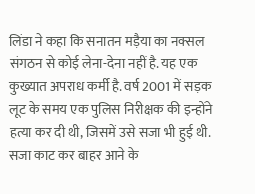लिंडा ने कहा कि सनातन मड़ैया का नक्सल संगठन से कोई लेना-देना नहीं है. यह एक कुख्यात अपराध कर्मी है. वर्ष 2001 में सड़क लूट के समय एक पुलिस निरीक्षक की इन्होंने हत्या कर दी थी, जिसमें उसे सजा भी हुई थी. सजा काट कर बाहर आने के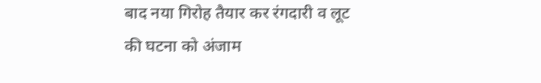बाद नया गिरोह तैयार कर रंगदारी व लूट की घटना को अंजाम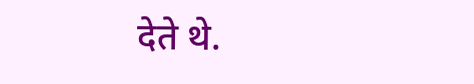देते थे.